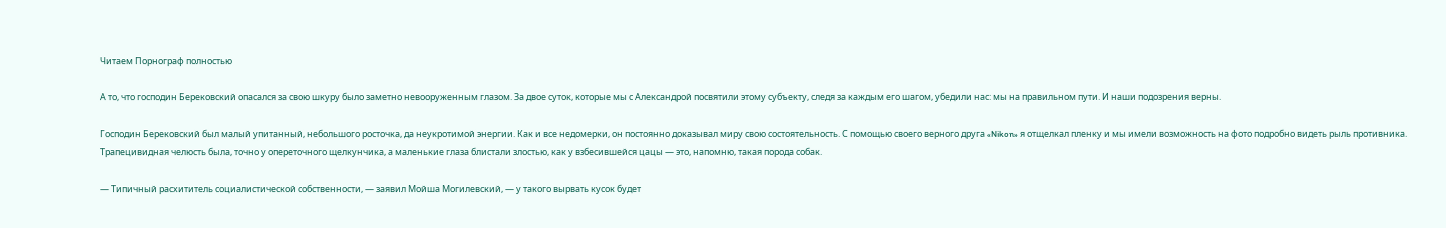Читаем Порнограф полностью

А то, что господин Берековский опасался за свою шкуру было заметно невооруженным глазом. За двое суток, которые мы с Александрой посвятили этому субъекту, следя за каждым его шагом, убедили нас: мы на правильном пути. И наши подозрения верны.

Господин Берековский был малый упитанный, небольшого росточка, да неукротимой энергии. Как и все недомерки, он постоянно доказывал миру свою состоятельность. С помощью своего верного друга «Nikon» я отщелкал пленку и мы имели возможность на фото подробно видеть рыль противника. Трапецивидная челюсть была, точно у опереточного щелкунчика, а маленькие глаза блистали злостью, как у взбесившейся цацы — это, напомню, такая порода собак.

— Типичный расхититель социалистической собственности, — заявил Мойша Могилевский, — у такого вырвать кусок будет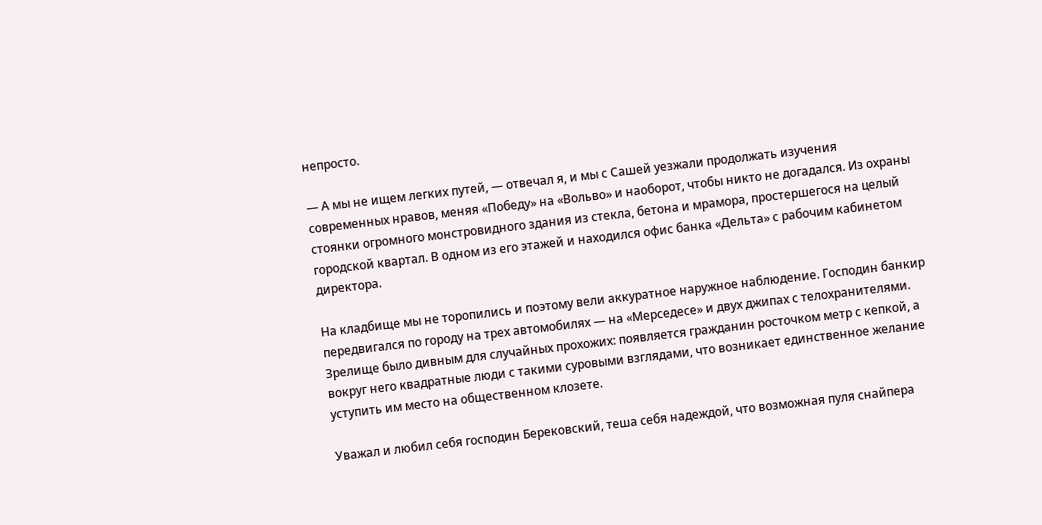непросто.

— А мы не ищем легких путей, — отвечал я, и мы с Сашей уезжали продолжать изучения современных нравов, меняя «Победу» на «Вольво» и наоборот, чтобы никто не догадался. Из охраны стоянки огромного монстровидного здания из стекла, бетона и мрамора, простершегося на целый городской квартал. В одном из его этажей и находился офис банка «Дельта» с рабочим кабинетом директора.

На кладбище мы не торопились и поэтому вели аккуратное наружное наблюдение. Господин банкир передвигался по городу на трех автомобилях — на «Мерседесе» и двух джипах с телохранителями. Зрелище было дивным для случайных прохожих: появляется гражданин росточком метр с кепкой, а вокруг него квадратные люди с такими суровыми взглядами, что возникает единственное желание уступить им место на общественном клозете.

Уважал и любил себя господин Берековский, теша себя надеждой, что возможная пуля снайпера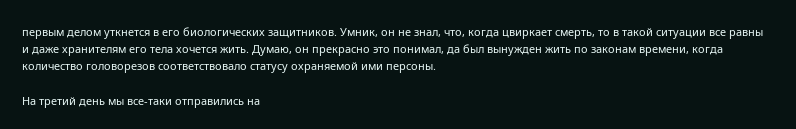первым делом уткнется в его биологических защитников. Умник, он не знал, что, когда цвиркает смерть, то в такой ситуации все равны и даже хранителям его тела хочется жить. Думаю, он прекрасно это понимал, да был вынужден жить по законам времени, когда количество головорезов соответствовало статусу охраняемой ими персоны.

На третий день мы все-таки отправились на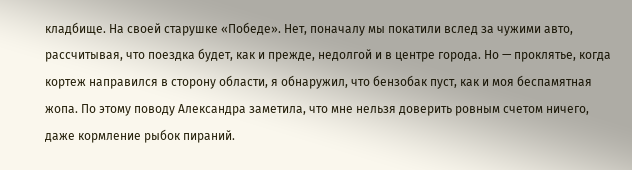кладбище. На своей старушке «Победе». Нет, поначалу мы покатили вслед за чужими авто, рассчитывая, что поездка будет, как и прежде, недолгой и в центре города. Но — проклятье, когда кортеж направился в сторону области, я обнаружил, что бензобак пуст, как и моя беспамятная жопа. По этому поводу Александра заметила, что мне нельзя доверить ровным счетом ничего, даже кормление рыбок пираний.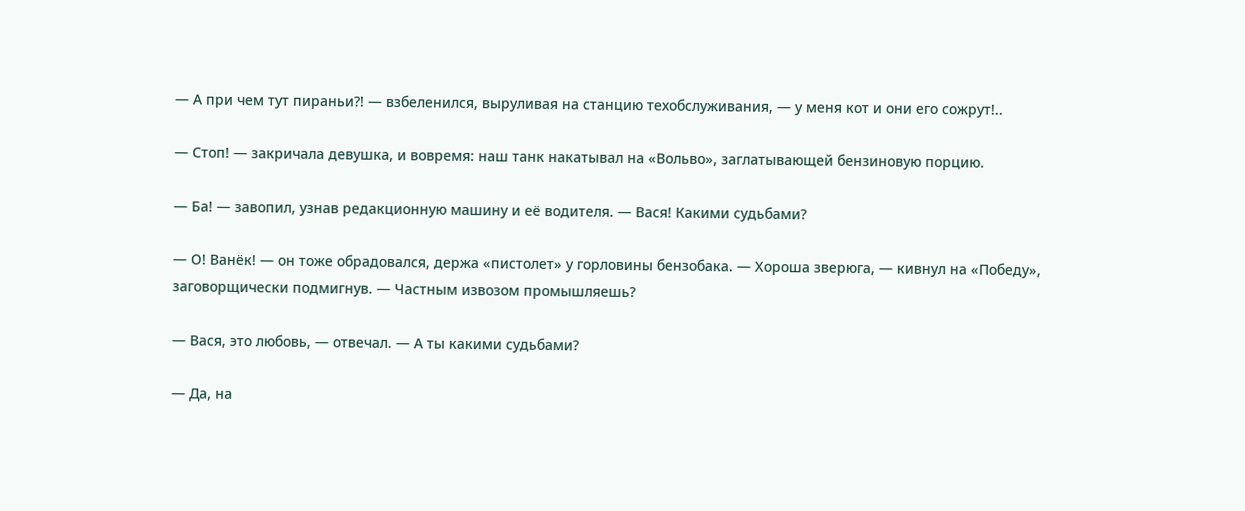— А при чем тут пираньи?! — взбеленился, выруливая на станцию техобслуживания, — у меня кот и они его сожрут!..

— Стоп! — закричала девушка, и вовремя: наш танк накатывал на «Вольво», заглатывающей бензиновую порцию.

— Ба! — завопил, узнав редакционную машину и её водителя. — Вася! Какими судьбами?

— О! Ванёк! — он тоже обрадовался, держа «пистолет» у горловины бензобака. — Хороша зверюга, — кивнул на «Победу», заговорщически подмигнув. — Частным извозом промышляешь?

— Вася, это любовь, — отвечал. — А ты какими судьбами?

— Да, на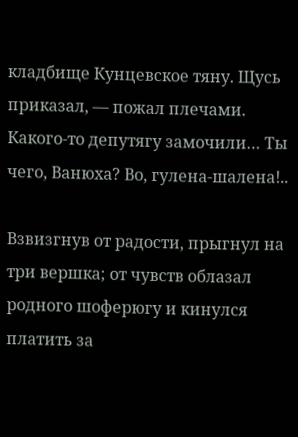кладбище Кунцевское тяну. Щусь приказал, — пожал плечами. Какого-то депутягу замочили… Ты чего, Ванюха? Во, гулена-шалена!..

Взвизгнув от радости, прыгнул на три вершка; от чувств облазал родного шоферюгу и кинулся платить за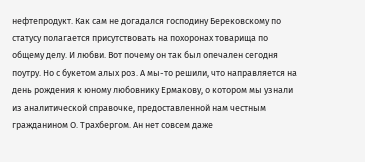нефтепродукт. Как сам не догадался господину Берековскому по статусу полагается присутствовать на похоронах товарища по общему делу. И любви. Вот почему он так был опечален сегодня поутру. Но с букетом алых роз. А мы-то решили, что направляется на день рождения к юному любовнику Ермакову, о котором мы узнали из аналитической справочке, предоставленной нам честным гражданином О. Трахбергом. Ан нет совсем даже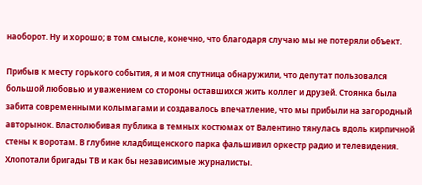наоборот. Ну и хорошо; в том смысле, конечно, что благодаря случаю мы не потеряли объект.

Прибыв к месту горького события, я и моя спутница обнаружили, что депутат пользовался большой любовью и уважением со стороны оставшихся жить коллег и друзей. Стоянка была забита современными колымагами и создавалось впечатление, что мы прибыли на загородный авторынок. Властолюбивая публика в темных костюмах от Валентино тянулась вдоль кирпичной стены к воротам. В глубине кладбищенского парка фальшивил оркестр радио и телевидения. Хлопотали бригады ТВ и как бы независимые журналисты.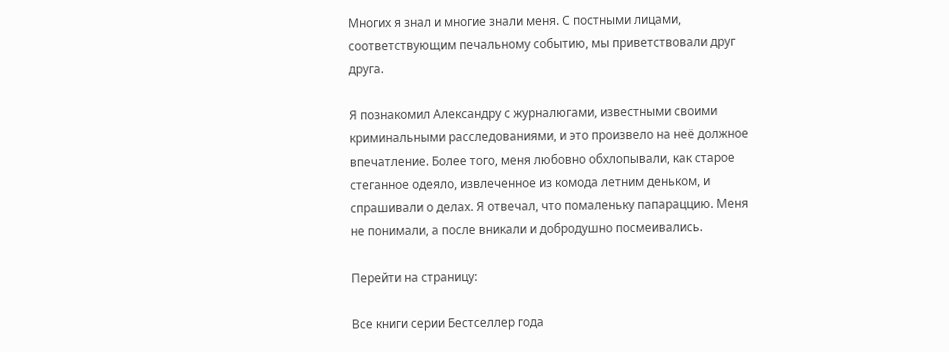Многих я знал и многие знали меня. С постными лицами, соответствующим печальному событию, мы приветствовали друг друга.

Я познакомил Александру с журналюгами, известными своими криминальными расследованиями, и это произвело на неё должное впечатление. Более того, меня любовно обхлопывали, как старое стеганное одеяло, извлеченное из комода летним деньком, и спрашивали о делах. Я отвечал, что помаленьку папараццию. Меня не понимали, а после вникали и добродушно посмеивались.

Перейти на страницу:

Все книги серии Бестселлер года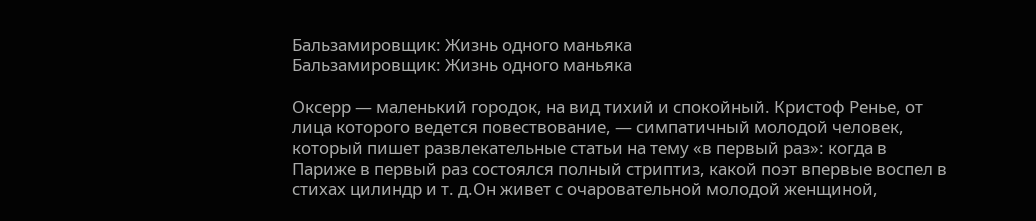Бальзамировщик: Жизнь одного маньяка
Бальзамировщик: Жизнь одного маньяка

Оксерр — маленький городок, на вид тихий и спокойный. Кристоф Ренье, от лица которого ведется повествование, — симпатичный молодой человек, который пишет развлекательные статьи на тему «в первый раз»: когда в Париже в первый раз состоялся полный стриптиз, какой поэт впервые воспел в стихах цилиндр и т. д.Он живет с очаровательной молодой женщиной,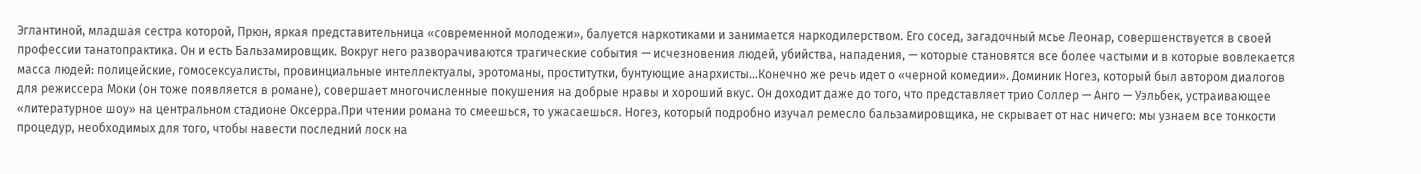Эглантиной, младшая сестра которой, Прюн, яркая представительница «современной молодежи», балуется наркотиками и занимается наркодилерством. Его сосед, загадочный мсье Леонар, совершенствуется в своей профессии танатопрактика. Он и есть Бальзамировщик. Вокруг него разворачиваются трагические события — исчезновения людей, убийства, нападения, — которые становятся все более частыми и в которые вовлекается масса людей: полицейские, гомосексуалисты, провинциальные интеллектуалы, эротоманы, проститутки, бунтующие анархисты…Конечно же речь идет о «черной комедии». Доминик Ногез, который был автором диалогов для режиссера Моки (он тоже появляется в романе), совершает многочисленные покушения на добрые нравы и хороший вкус. Он доходит даже до того, что представляет трио Соллер — Анго — Уэльбек, устраивающее «литературное шоу» на центральном стадионе Оксерра.При чтении романа то смеешься, то ужасаешься. Ногез, который подробно изучал ремесло бальзамировщика, не скрывает от нас ничего: мы узнаем все тонкости процедур, необходимых для того, чтобы навести последний лоск на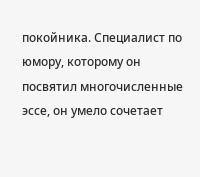покойника. Специалист по юмору, которому он посвятил многочисленные эссе, он умело сочетает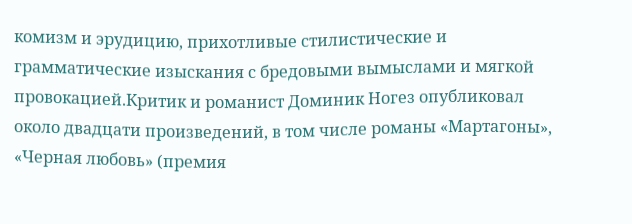комизм и эрудицию, прихотливые стилистические и грамматические изыскания с бредовыми вымыслами и мягкой провокацией.Критик и романист Доминик Ногез опубликовал около двадцати произведений, в том числе романы «Мартагоны», «Черная любовь» (премия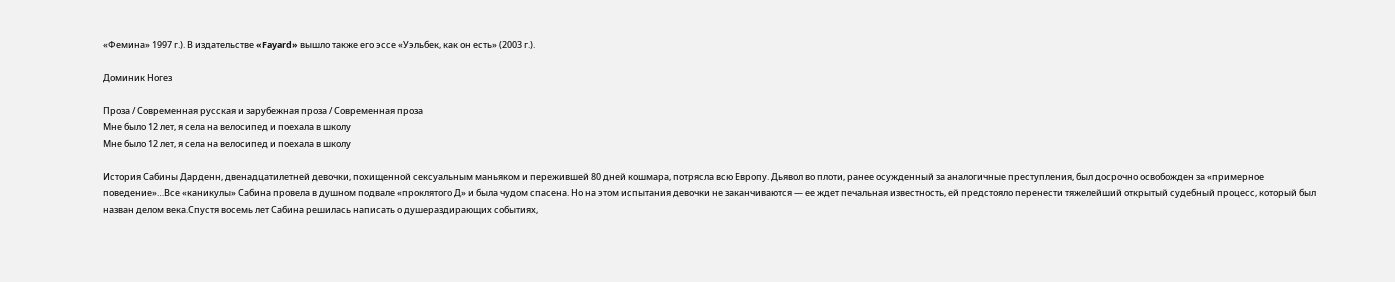«Фемина» 1997 г.). В издательстве «Fayard» вышло также его эссе «Уэльбек, как он есть» (2003 г.).

Доминик Ногез

Проза / Современная русская и зарубежная проза / Современная проза
Мне было 12 лет, я села на велосипед и поехала в школу
Мне было 12 лет, я села на велосипед и поехала в школу

История Сабины Дарденн, двенадцатилетней девочки, похищенной сексуальным маньяком и пережившей 80 дней кошмара, потрясла всю Европу. Дьявол во плоти, ранее осужденный за аналогичные преступления, был досрочно освобожден за «примерное поведение»…Все «каникулы» Сабина провела в душном подвале «проклятого Д» и была чудом спасена. Но на этом испытания девочки не заканчиваются — ее ждет печальная известность, ей предстояло перенести тяжелейший открытый судебный процесс, который был назван делом века.Спустя восемь лет Сабина решилась написать о душераздирающих событиях,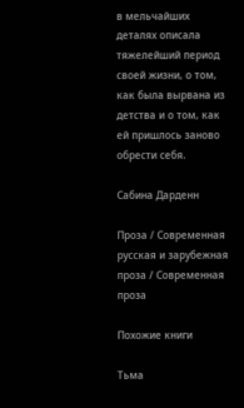в мельчайших деталях описала тяжелейший период своей жизни, о том, как была вырвана из детства и о том, как ей пришлось заново обрести себя.

Сабина Дарденн

Проза / Современная русская и зарубежная проза / Современная проза

Похожие книги

Тьма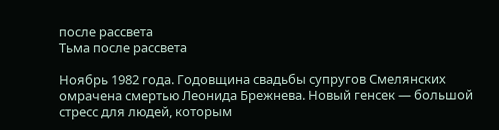после рассвета
Тьма после рассвета

Ноябрь 1982 года. Годовщина свадьбы супругов Смелянских омрачена смертью Леонида Брежнева. Новый генсек — большой стресс для людей, которым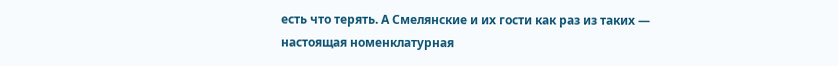есть что терять. А Смелянские и их гости как раз из таких — настоящая номенклатурная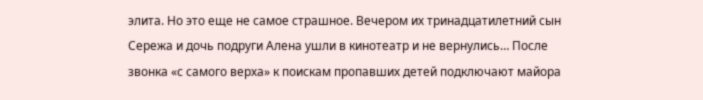элита. Но это еще не самое страшное. Вечером их тринадцатилетний сын Сережа и дочь подруги Алена ушли в кинотеатр и не вернулись… После звонка «с самого верха» к поискам пропавших детей подключают майора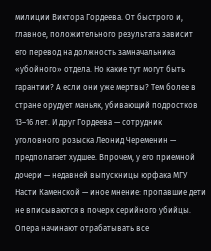милиции Виктора Гордеева. От быстрого и, главное, положительного результата зависит его перевод на должность замначальника «убойного» отдела. Но какие тут могут быть гарантии? А если они уже мертвы? Тем более в стране орудует маньяк, убивающий подростков 13–16 лет. И друг Гордеева — сотрудник уголовного розыска Леонид Череменин — предполагает худшее. Впрочем, у его приемной дочери — недавней выпускницы юрфака МГУ Насти Каменской — иное мнение: пропавшие дети не вписываются в почерк серийного убийцы. Опера начинают отрабатывать все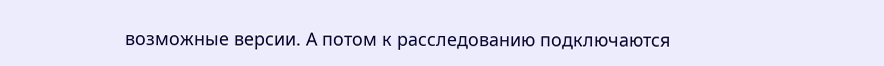возможные версии. А потом к расследованию подключаются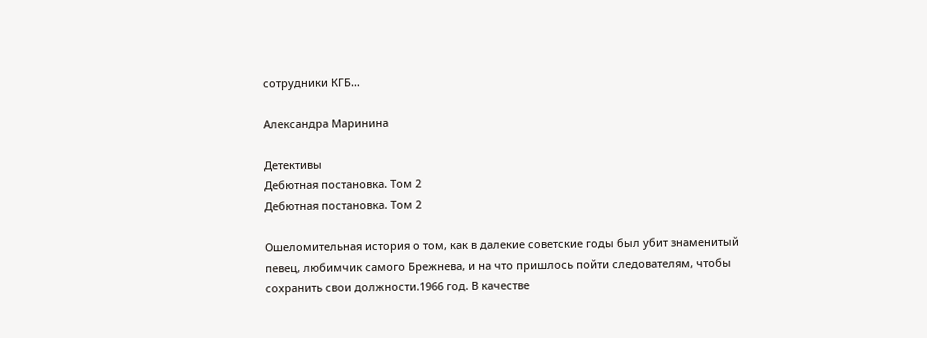сотрудники КГБ…

Александра Маринина

Детективы
Дебютная постановка. Том 2
Дебютная постановка. Том 2

Ошеломительная история о том, как в далекие советские годы был убит знаменитый певец, любимчик самого Брежнева, и на что пришлось пойти следователям, чтобы сохранить свои должности.1966 год. В качестве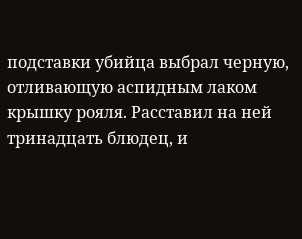подставки убийца выбрал черную, отливающую аспидным лаком крышку рояля. Расставил на ней тринадцать блюдец, и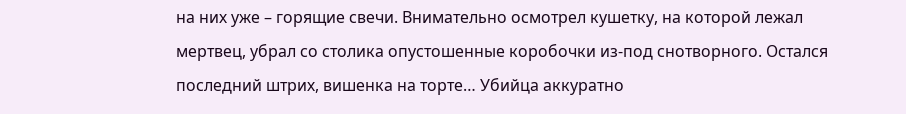на них уже – горящие свечи. Внимательно осмотрел кушетку, на которой лежал мертвец, убрал со столика опустошенные коробочки из-под снотворного. Остался последний штрих, вишенка на торте… Убийца аккуратно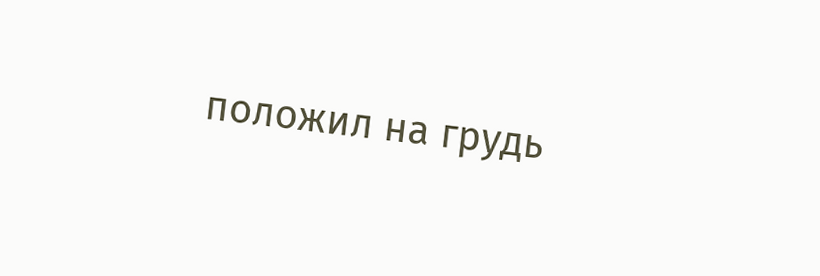положил на грудь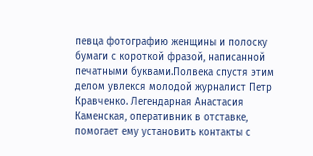певца фотографию женщины и полоску бумаги с короткой фразой, написанной печатными буквами.Полвека спустя этим делом увлекся молодой журналист Петр Кравченко. Легендарная Анастасия Каменская, оперативник в отставке, помогает ему установить контакты с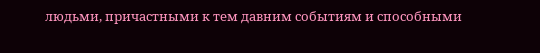людьми, причастными к тем давним событиям и способными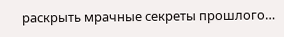раскрыть мрачные секреты прошлого…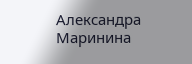Александра Маринина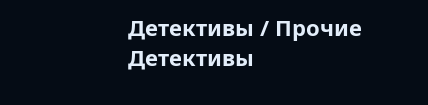Детективы / Прочие Детективы